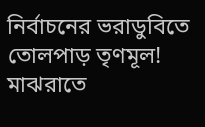নির্বাচনের ভরাডুবিতে তোলপাড় তৃণমূল! মাঝরাতে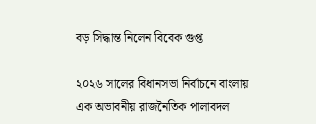বড় সিদ্ধান্ত নিলেন বিবেক গুপ্ত

২০২৬ সালের বিধানসভা নির্বাচনে বাংলায় এক অভাবনীয় রাজনৈতিক পালাবদল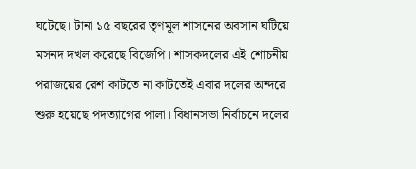ঘটেছে। টানা ১৫ বছরের তৃণমূল শাসনের অবসান ঘটিয়ে মসনদ দখল করেছে বিজেপি। শাসকদলের এই শোচনীয় পরাজয়ের রেশ কাটতে না কাটতেই এবার দলের অন্দরে শুরু হয়েছে পদত্যাগের পালা। বিধানসভা নির্বাচনে দলের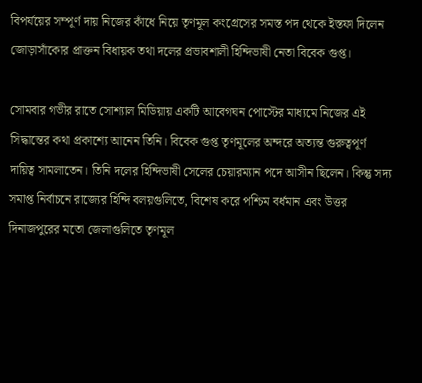বিপর্যয়ের সম্পূর্ণ দায় নিজের কাঁধে নিয়ে তৃণমূল কংগ্রেসের সমস্ত পদ থেকে ইস্তফা দিলেন জোড়াসাঁকোর প্রাক্তন বিধায়ক তথা দলের প্রভাবশালী হিন্দিভাষী নেতা বিবেক গুপ্ত।

সোমবার গভীর রাতে সোশ্যাল মিডিয়ায় একটি আবেগঘন পোস্টের মাধ্যমে নিজের এই সিদ্ধান্তের কথা প্রকাশ্যে আনেন তিনি। বিবেক গুপ্ত তৃণমূলের অন্দরে অত্যন্ত গুরুত্বপূর্ণ দায়িত্ব সামলাতেন। তিনি দলের হিন্দিভাষী সেলের চেয়ারম্যান পদে আসীন ছিলেন। কিন্তু সদ্য সমাপ্ত নির্বাচনে রাজ্যের হিন্দি বলয়গুলিতে, বিশেষ করে পশ্চিম বর্ধমান এবং উত্তর দিনাজপুরের মতো জেলাগুলিতে তৃণমূল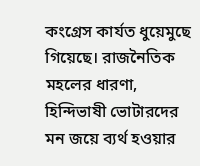কংগ্রেস কার্যত ধুয়েমুছে গিয়েছে। রাজনৈতিক মহলের ধারণা, হিন্দিভাষী ভোটারদের মন জয়ে ব্যর্থ হওয়ার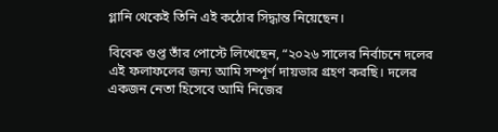গ্লানি থেকেই তিনি এই কঠোর সিদ্ধান্ত নিয়েছেন।

বিবেক গুপ্ত তাঁর পোস্টে লিখেছেন, “২০২৬ সালের নির্বাচনে দলের এই ফলাফলের জন্য আমি সম্পূর্ণ দায়ভার গ্রহণ করছি। দলের একজন নেতা হিসেবে আমি নিজের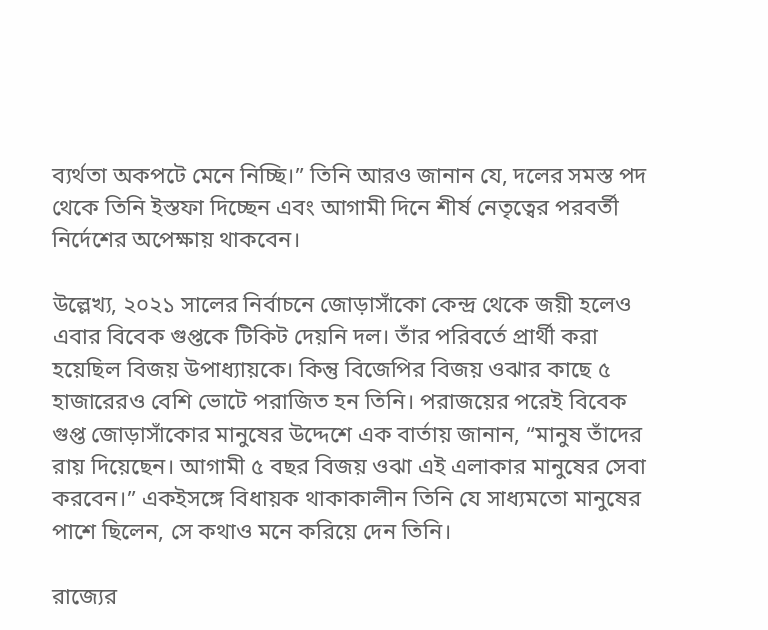ব্যর্থতা অকপটে মেনে নিচ্ছি।” তিনি আরও জানান যে, দলের সমস্ত পদ থেকে তিনি ইস্তফা দিচ্ছেন এবং আগামী দিনে শীর্ষ নেতৃত্বের পরবর্তী নির্দেশের অপেক্ষায় থাকবেন।

উল্লেখ্য, ২০২১ সালের নির্বাচনে জোড়াসাঁকো কেন্দ্র থেকে জয়ী হলেও এবার বিবেক গুপ্তকে টিকিট দেয়নি দল। তাঁর পরিবর্তে প্রার্থী করা হয়েছিল বিজয় উপাধ্যায়কে। কিন্তু বিজেপির বিজয় ওঝার কাছে ৫ হাজারেরও বেশি ভোটে পরাজিত হন তিনি। পরাজয়ের পরেই বিবেক গুপ্ত জোড়াসাঁকোর মানুষের উদ্দেশে এক বার্তায় জানান, “মানুষ তাঁদের রায় দিয়েছেন। আগামী ৫ বছর বিজয় ওঝা এই এলাকার মানুষের সেবা করবেন।” একইসঙ্গে বিধায়ক থাকাকালীন তিনি যে সাধ্যমতো মানুষের পাশে ছিলেন, সে কথাও মনে করিয়ে দেন তিনি।

রাজ্যের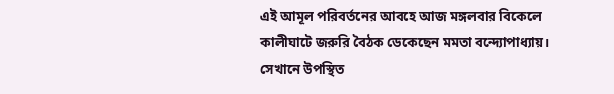এই আমূল পরিবর্তনের আবহে আজ মঙ্গলবার বিকেলে কালীঘাটে জরুরি বৈঠক ডেকেছেন মমতা বন্দ্যোপাধ্যায়। সেখানে উপস্থিত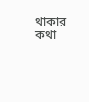থাকার কথা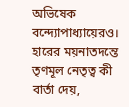অভিষেক বন্দ্যোপাধ্যায়েরও। হারের ময়নাতদন্তে তৃণমূল নেতৃত্ব কী বার্তা দেয়,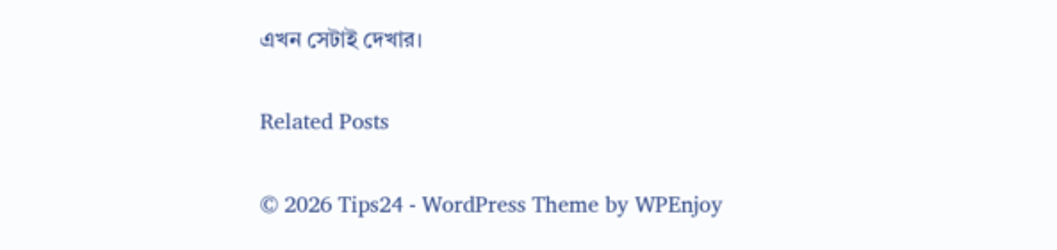এখন সেটাই দেখার।

Related Posts

© 2026 Tips24 - WordPress Theme by WPEnjoy